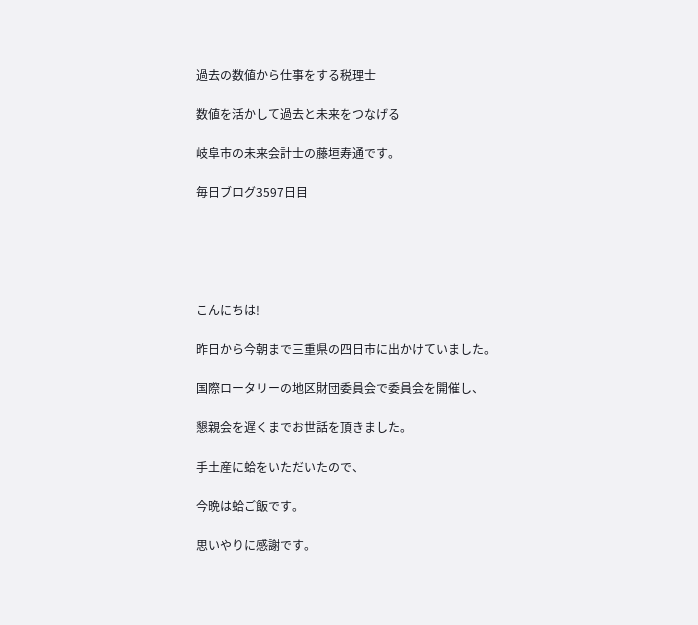過去の数値から仕事をする税理士

数値を活かして過去と未来をつなげる

岐阜市の未来会計士の藤垣寿通です。

毎日ブログ3597日目





こんにちは!

昨日から今朝まで三重県の四日市に出かけていました。

国際ロータリーの地区財団委員会で委員会を開催し、

懇親会を遅くまでお世話を頂きました。

手土産に蛤をいただいたので、

今晩は蛤ご飯です。

思いやりに感謝です。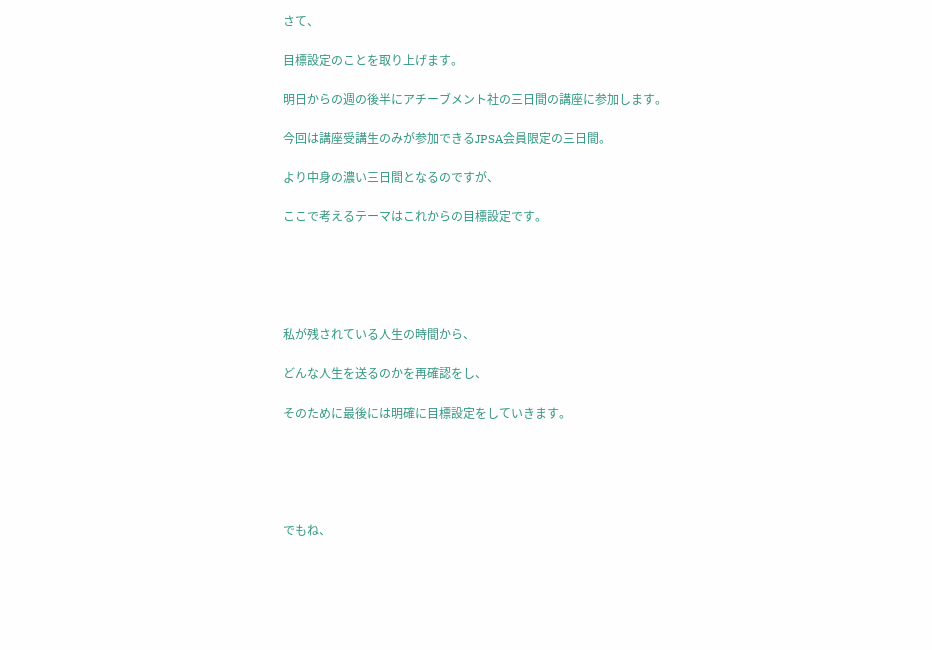さて、

目標設定のことを取り上げます。

明日からの週の後半にアチーブメント社の三日間の講座に参加します。

今回は講座受講生のみが参加できるJPSA会員限定の三日間。

より中身の濃い三日間となるのですが、

ここで考えるテーマはこれからの目標設定です。





私が残されている人生の時間から、

どんな人生を送るのかを再確認をし、

そのために最後には明確に目標設定をしていきます。





でもね、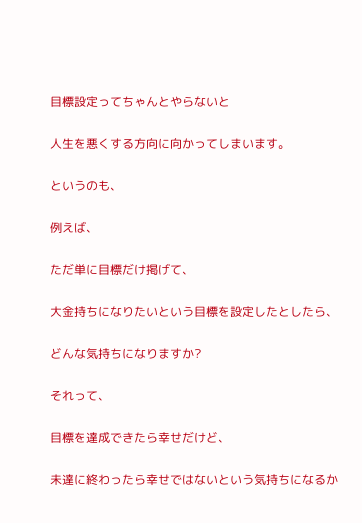目標設定ってちゃんとやらないと

人生を悪くする方向に向かってしまいます。

というのも、

例えば、

ただ単に目標だけ掲げて、

大金持ちになりたいという目標を設定したとしたら、

どんな気持ちになりますか?

それって、

目標を達成できたら幸せだけど、

未達に終わったら幸せではないという気持ちになるか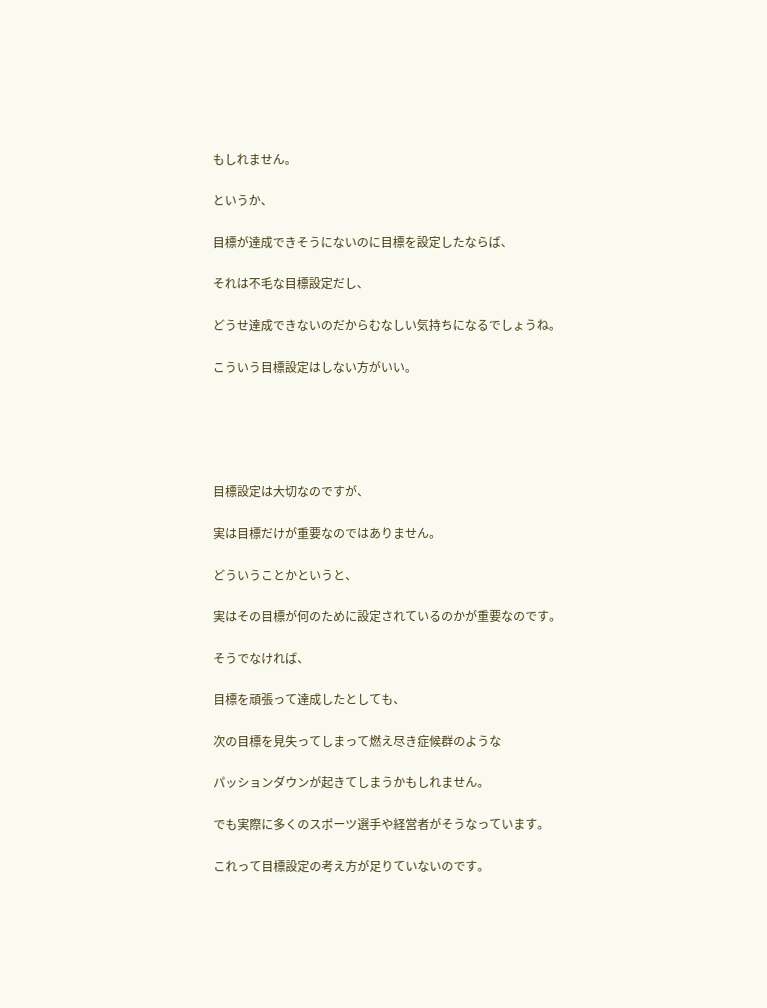もしれません。

というか、

目標が達成できそうにないのに目標を設定したならば、

それは不毛な目標設定だし、

どうせ達成できないのだからむなしい気持ちになるでしょうね。

こういう目標設定はしない方がいい。





目標設定は大切なのですが、

実は目標だけが重要なのではありません。

どういうことかというと、

実はその目標が何のために設定されているのかが重要なのです。

そうでなければ、

目標を頑張って達成したとしても、

次の目標を見失ってしまって燃え尽き症候群のような

パッションダウンが起きてしまうかもしれません。

でも実際に多くのスポーツ選手や経営者がそうなっています。

これって目標設定の考え方が足りていないのです。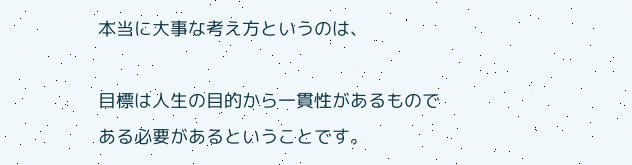本当に大事な考え方というのは、

目標は人生の目的から一貫性があるものである必要があるということです。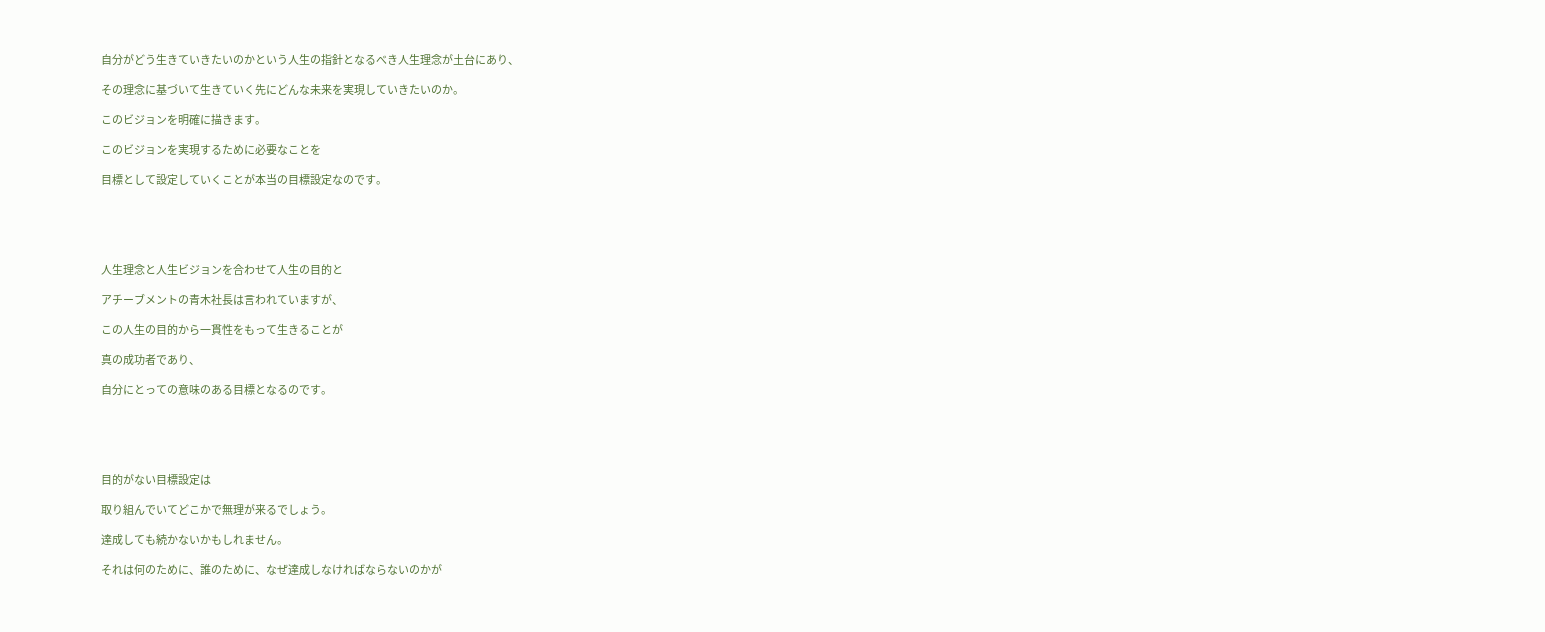自分がどう生きていきたいのかという人生の指針となるべき人生理念が土台にあり、

その理念に基づいて生きていく先にどんな未来を実現していきたいのか。

このビジョンを明確に描きます。

このビジョンを実現するために必要なことを

目標として設定していくことが本当の目標設定なのです。





人生理念と人生ビジョンを合わせて人生の目的と

アチーブメントの青木社長は言われていますが、

この人生の目的から一貫性をもって生きることが

真の成功者であり、

自分にとっての意味のある目標となるのです。





目的がない目標設定は

取り組んでいてどこかで無理が来るでしょう。

達成しても続かないかもしれません。

それは何のために、誰のために、なぜ達成しなければならないのかが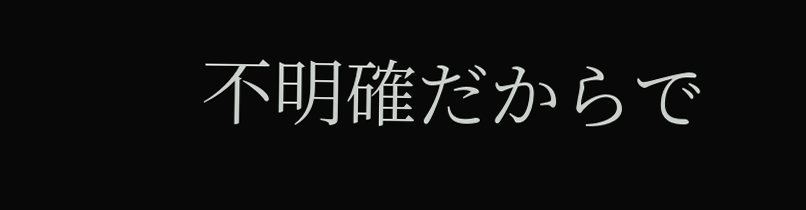不明確だからで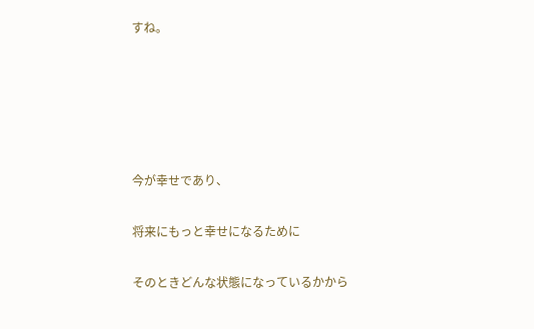すね。





今が幸せであり、

将来にもっと幸せになるために

そのときどんな状態になっているかから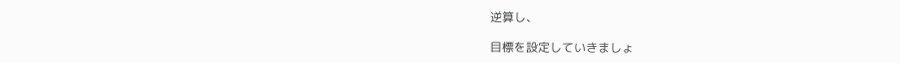逆算し、

目標を設定していきましょ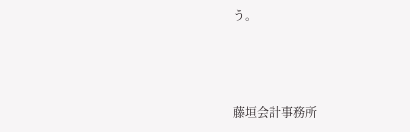う。



藤垣会計事務所